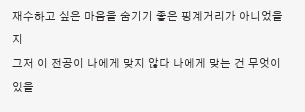재수하고 싶은 마음을 숨기기 좋은 핑계거리가 아니었을지
그저 이 전공이 나에게 맞지 않다 나에게 맞는 건 무엇이 있을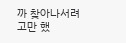까 찾아나서려고만 했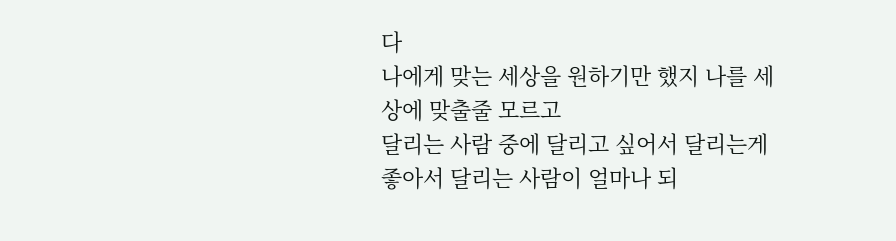다
나에게 맞는 세상을 원하기만 했지 나를 세상에 맞출줄 모르고
달리는 사람 중에 달리고 싶어서 달리는게 좋아서 달리는 사람이 얼마나 되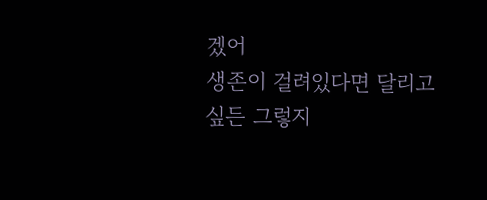겠어
생존이 걸려있다면 달리고 싶든 그렇지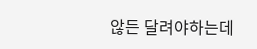않든 달려야하는데